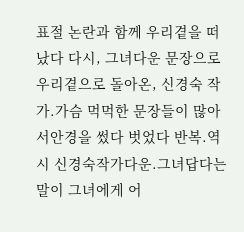표절 논란과 함께 우리곁을 떠났다 다시, 그녀다운 문장으로 우리곁으로 돌아온, 신경숙 작가.가슴 먹먹한 문장들이 많아서안경을 썼다 벗었다 반복.역시 신경숙작가다운.그녀답다는 말이 그녀에게 어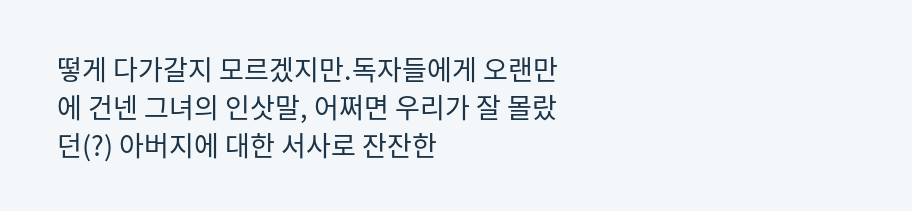떻게 다가갈지 모르겠지만.독자들에게 오랜만에 건넨 그녀의 인삿말, 어쩌면 우리가 잘 몰랐던(?) 아버지에 대한 서사로 잔잔한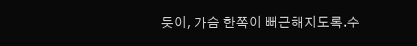듯이, 가슴 한쪽이 뻐근해지도록.수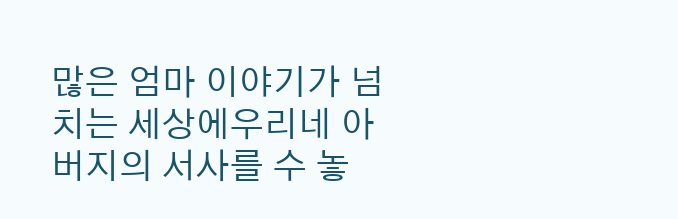많은 엄마 이야기가 넘치는 세상에우리네 아버지의 서사를 수 놓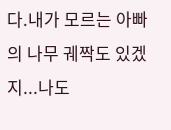다.내가 모르는 아빠의 나무 궤짝도 있겠지...나도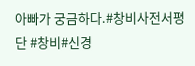아빠가 궁금하다.#창비사전서평단 #창비#신경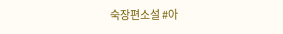숙장편소설 #아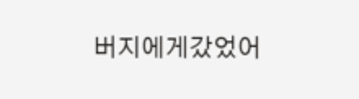버지에게갔었어